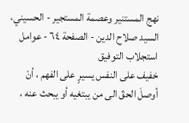نهج المستنير وعصمة المستجير - الحسيني، السيد صلاح الدين - الصفحة ٦٤ - عوامل استجلاب التوفيق
خفيف على النفس يسيرٍ على الفهم ، أنْ أوصلَ الحقّ الى من يبتغيه أو يبحث عنه ،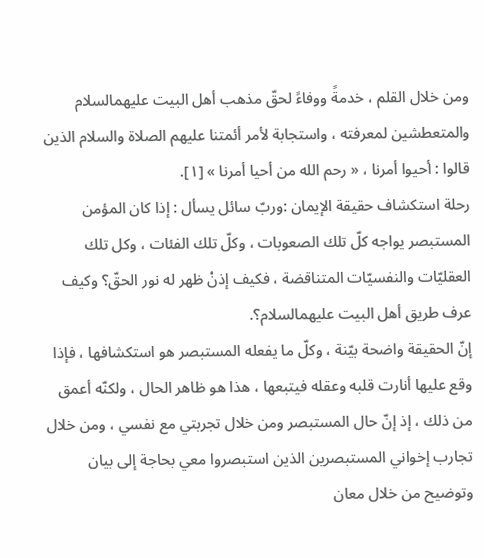ومن خلال القلم ، خدمةً ووفاءً لحقّ مذهب أهل البيت عليهمالسلام والمتعطشين لمعرفته ، واستجابة لأمر أئمتنا عليهم الصلاة والسلام الذين قالوا : أحيوا أمرنا ، « رحم الله من أحيا أمرنا » [١].
رحلة استكشاف حقيقة الإيمان :وربّ سائل يسأل : إذا كان المؤمن المستبصر يواجه كلّ تلك الصعوبات ، وكلّ تلك الفئات ، وكل تلك العقليّات والنفسيّات المتناقضة ، فكيف إذنْ ظهر له نور الحقّ؟ وكيف عرف طريق أهل البيت عليهمالسلام؟.
إنّ الحقيقة واضحة بيّنة ، وكلّ ما يفعله المستبصر هو استكشافها ، فإذا وقع عليها أنارت قلبه وعقله فيتبعها ، هذا هو ظاهر الحال ، ولكنّه أعمق من ذلك ، إذ إنّ حال المستبصر ومن خلال تجربتي مع نفسي ، ومن خلال تجارب إخواني المستبصرين الذين استبصروا معي بحاجة إلى بيان وتوضيح من خلال معان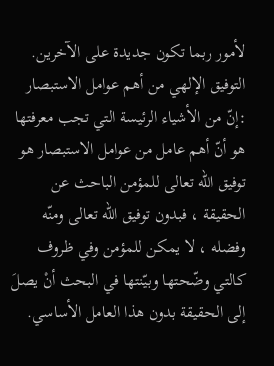لأمور ربما تكون جديدة على الآخرين.
التوفيق الإلهي من أهم عوامل الاستبصار :إنّ من الأشياء الرئيسة التي تجب معرفتها هو أنّ أهم عامل من عوامل الاستبصار هو توفيق الله تعالى للمؤمن الباحث عن الحقيقة ، فبدون توفيق الله تعالى ومنّه وفضله ، لا يمكن للمؤمن وفي ظروف كالتي وضّحتها وبيّنتها في البحث أنْ يصلَ إلى الحقيقة بدون هذا العامل الأساسي.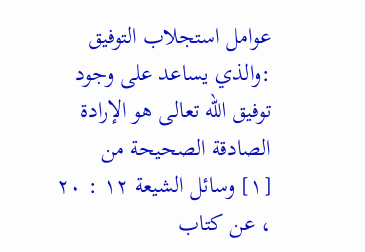عوامل استجلاب التوفيق :والذي يساعد على وجود توفيق الله تعالى هو الإرادة الصادقة الصحيحة من
[١] وسائل الشيعة ١٢ : ٢٠ ، عن كتاب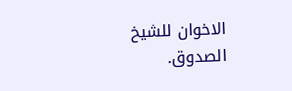الاخوان للشيخ الصدوق.